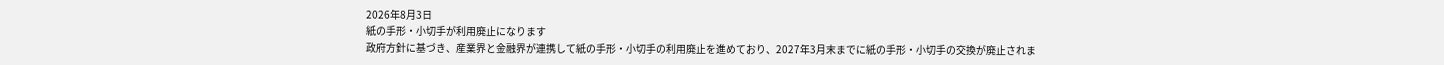2026年8月3日
紙の手形・小切手が利用廃止になります
政府方針に基づき、産業界と金融界が連携して紙の手形・小切手の利用廃止を進めており、2027年3月末までに紙の手形・小切手の交換が廃止されま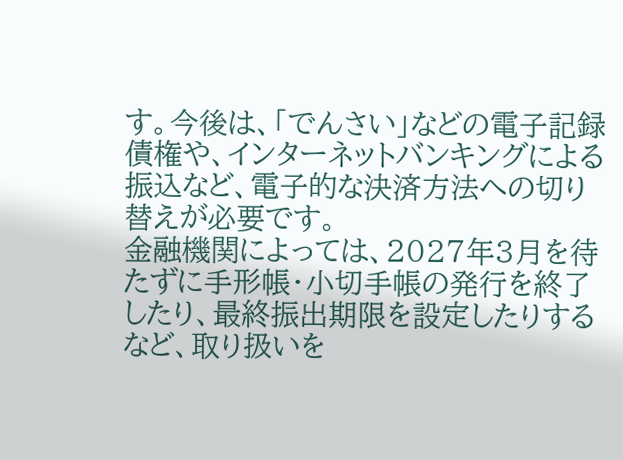す。今後は、「でんさい」などの電子記録債権や、インターネットバンキングによる振込など、電子的な決済方法への切り替えが必要です。
金融機関によっては、2027年3月を待たずに手形帳・小切手帳の発行を終了したり、最終振出期限を設定したりするなど、取り扱いを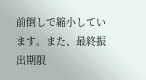前倒しで縮小しています。また、最終振出期限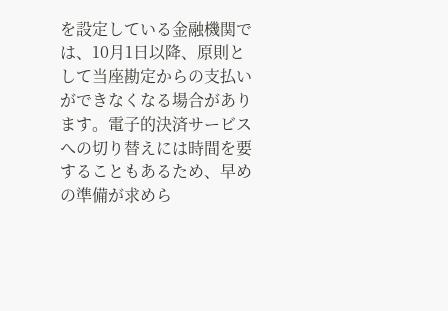を設定している金融機関では、10月1日以降、原則として当座勘定からの支払いができなくなる場合があります。電子的決済サービスへの切り替えには時間を要することもあるため、早めの準備が求めら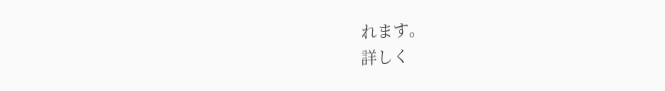れます。
詳しく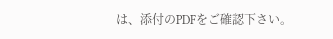は、添付のPDFをご確認下さい。